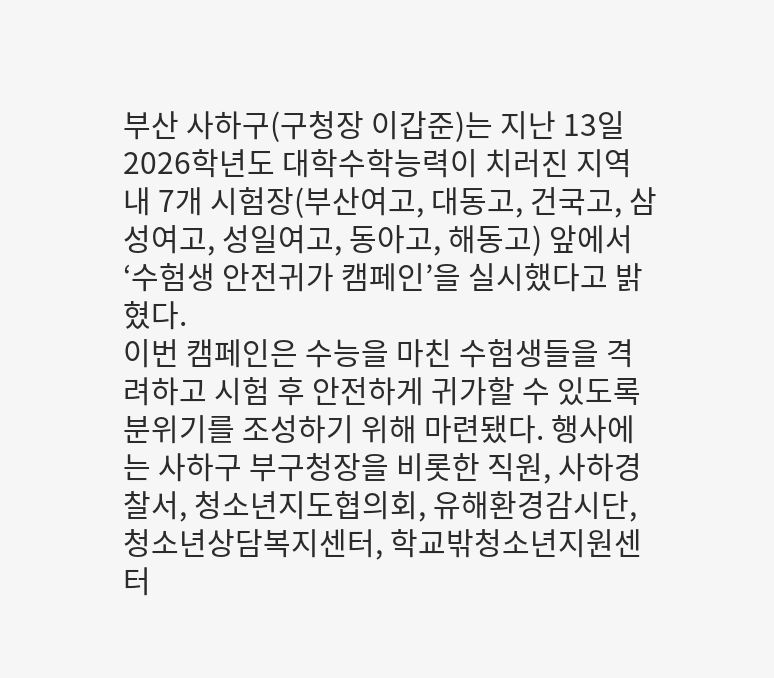부산 사하구(구청장 이갑준)는 지난 13일 2026학년도 대학수학능력이 치러진 지역내 7개 시험장(부산여고, 대동고, 건국고, 삼성여고, 성일여고, 동아고, 해동고) 앞에서 ‘수험생 안전귀가 캠페인’을 실시했다고 밝혔다.
이번 캠페인은 수능을 마친 수험생들을 격려하고 시험 후 안전하게 귀가할 수 있도록 분위기를 조성하기 위해 마련됐다. 행사에는 사하구 부구청장을 비롯한 직원, 사하경찰서, 청소년지도협의회, 유해환경감시단, 청소년상담복지센터, 학교밖청소년지원센터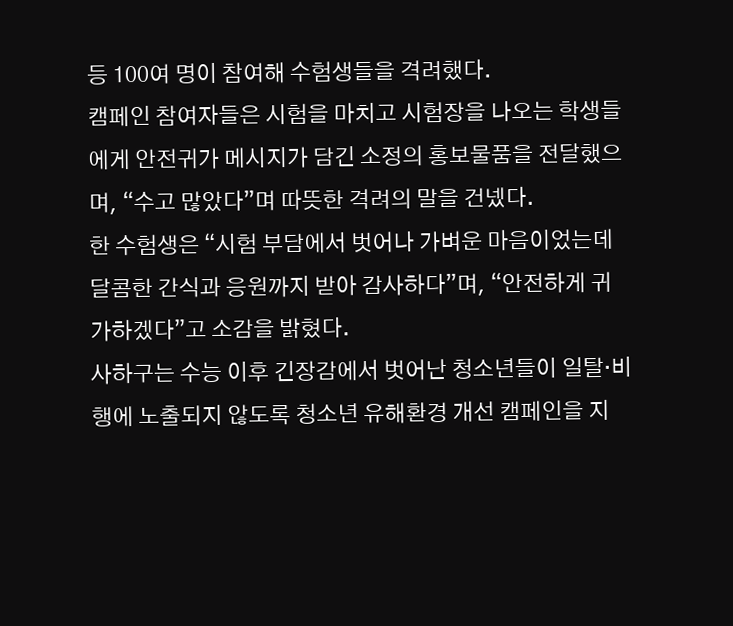등 100여 명이 참여해 수험생들을 격려했다.
캠페인 참여자들은 시험을 마치고 시험장을 나오는 학생들에게 안전귀가 메시지가 담긴 소정의 홍보물품을 전달했으며, “수고 많았다”며 따뜻한 격려의 말을 건넸다.
한 수험생은 “시험 부담에서 벗어나 가벼운 마음이었는데 달콤한 간식과 응원까지 받아 감사하다”며, “안전하게 귀가하겠다”고 소감을 밝혔다.
사하구는 수능 이후 긴장감에서 벗어난 청소년들이 일탈·비행에 노출되지 않도록 청소년 유해환경 개선 캠페인을 지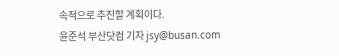속적으로 추진할 계획이다.
윤준석 부산닷컴 기자 jsy@busan.com